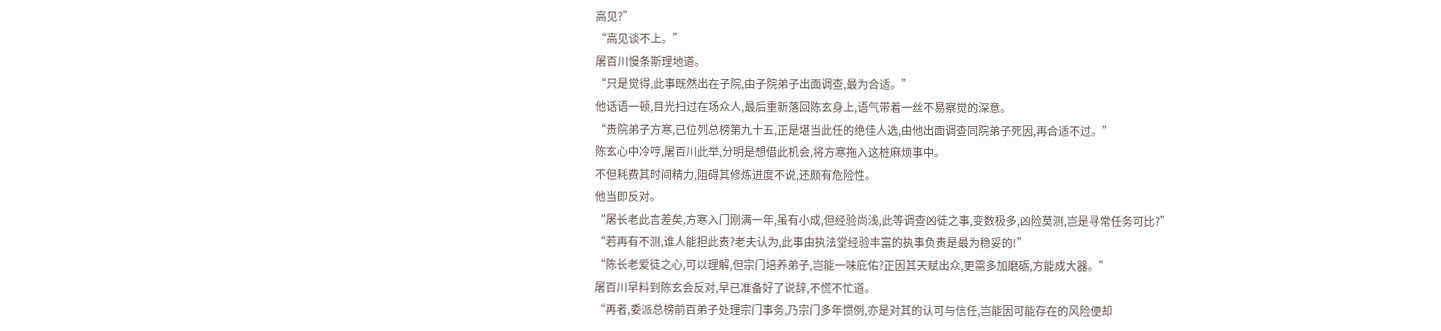高见?”
“高见谈不上。”
屠百川慢条斯理地道。
“只是觉得,此事既然出在子院,由子院弟子出面调查,最为合适。”
他话语一顿,目光扫过在场众人,最后重新落回陈玄身上,语气带着一丝不易察觉的深意。
“贵院弟子方寒,已位列总榜第九十五,正是堪当此任的绝佳人选,由他出面调查同院弟子死因,再合适不过。”
陈玄心中冷哼,屠百川此举,分明是想借此机会,将方寒拖入这桩麻烦事中。
不但耗费其时间精力,阻碍其修炼进度不说,还颇有危险性。
他当即反对。
“屠长老此言差矣,方寒入门刚满一年,虽有小成,但经验尚浅,此等调查凶徒之事,变数极多,凶险莫测,岂是寻常任务可比?”
“若再有不测,谁人能担此责?老夫认为,此事由执法堂经验丰富的执事负责是最为稳妥的!”
“陈长老爱徒之心,可以理解,但宗门培养弟子,岂能一味庇佑?正因其天赋出众,更需多加磨砺,方能成大器。”
屠百川早料到陈玄会反对,早已准备好了说辞,不慌不忙道。
“再者,委派总榜前百弟子处理宗门事务,乃宗门多年惯例,亦是对其的认可与信任,岂能因可能存在的风险便却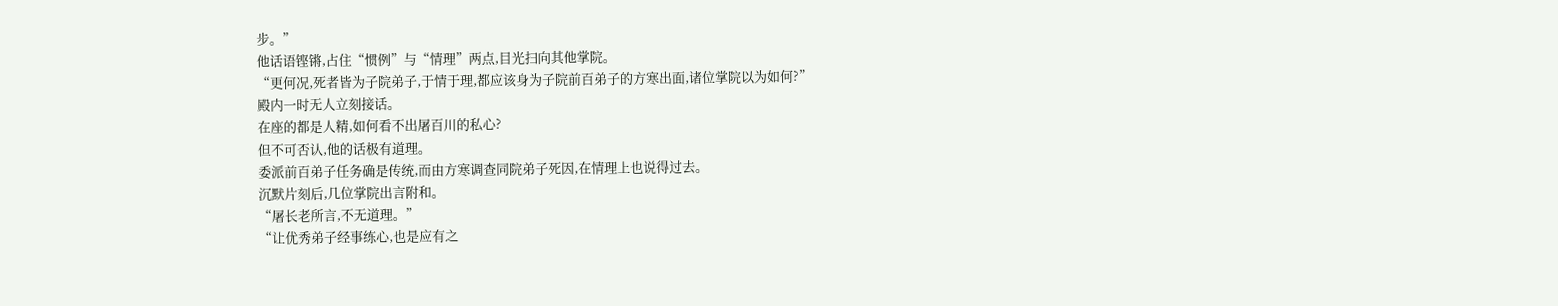步。”
他话语铿锵,占住“惯例”与“情理”两点,目光扫向其他掌院。
“更何况,死者皆为子院弟子,于情于理,都应该身为子院前百弟子的方寒出面,诸位掌院以为如何?”
殿内一时无人立刻接话。
在座的都是人精,如何看不出屠百川的私心?
但不可否认,他的话极有道理。
委派前百弟子任务确是传统,而由方寒调查同院弟子死因,在情理上也说得过去。
沉默片刻后,几位掌院出言附和。
“屠长老所言,不无道理。”
“让优秀弟子经事练心,也是应有之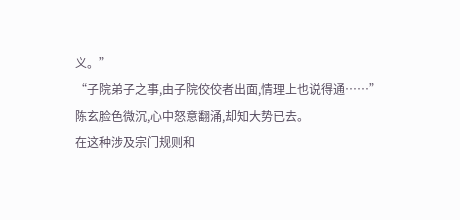义。”
“子院弟子之事,由子院佼佼者出面,情理上也说得通……”
陈玄脸色微沉,心中怒意翻涌,却知大势已去。
在这种涉及宗门规则和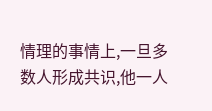情理的事情上,一旦多数人形成共识,他一人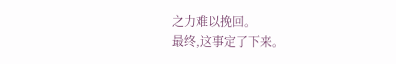之力难以挽回。
最终,这事定了下来。